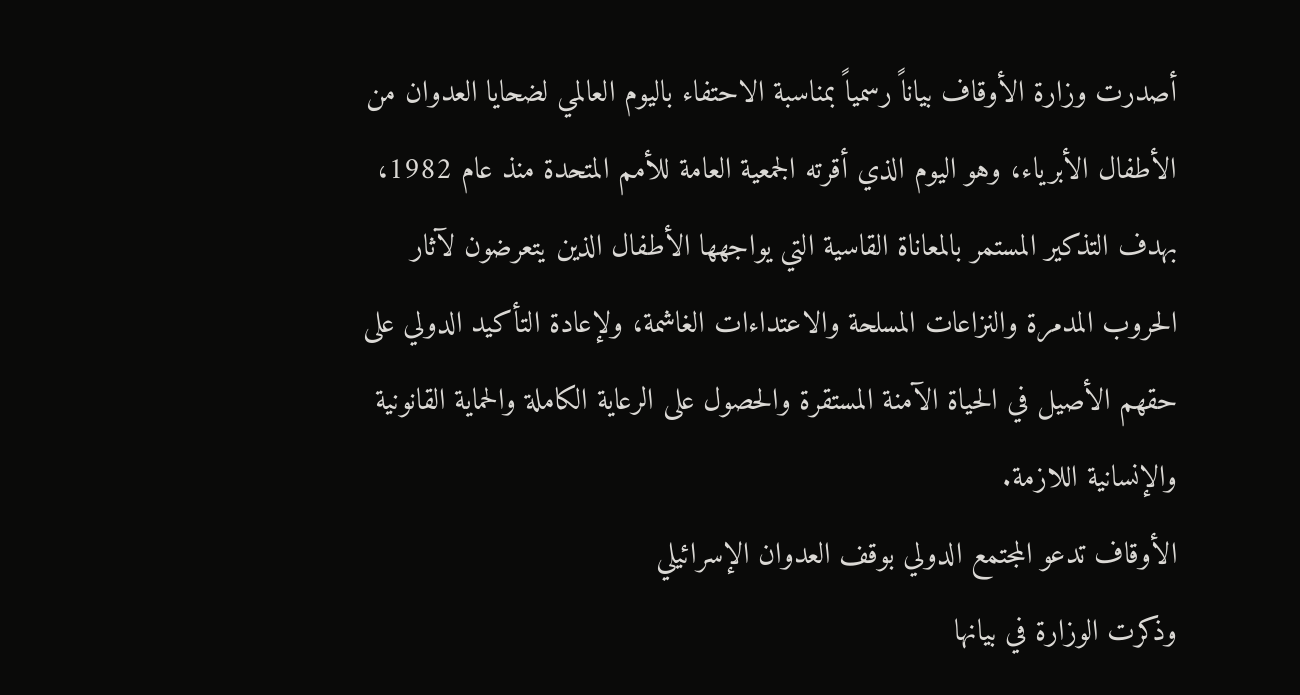أصدرت وزارة الأوقاف بياناً رسمياً بمناسبة الاحتفاء باليوم العالمي لضحايا العدوان من الأطفال الأبرياء، وهو اليوم الذي أقرته الجمعية العامة للأمم المتحدة منذ عام 1982، بهدف التذكير المستمر بالمعاناة القاسية التي يواجهها الأطفال الذين يتعرضون لآثار الحروب المدمرة والنزاعات المسلحة والاعتداءات الغاشمة، ولإعادة التأكيد الدولي على حقهم الأصيل في الحياة الآمنة المستقرة والحصول على الرعاية الكاملة والحماية القانونية والإنسانية اللازمة.
الأوقاف تدعو المجتمع الدولي بوقف العدوان الإسرائيلي
وذكرت الوزارة في بيانها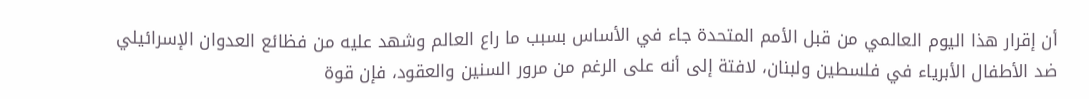أن إقرار هذا اليوم العالمي من قبل الأمم المتحدة جاء في الأساس بسبب ما راع العالم وشهد عليه من فظائع العدوان الإسرائيلي ضد الأطفال الأبرياء في فلسطين ولبنان، لافتة إلى أنه على الرغم من مرور السنين والعقود، فإن قوة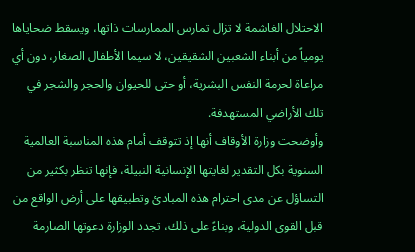الاحتلال الغاشمة لا تزال تمارس الممارسات ذاتها، ويسقط ضحاياها يومياً من أبناء الشعبين الشقيقين، لا سيما الأطفال الصغار، دون أي مراعاة لحرمة النفس البشرية، أو حتى للحيوان والحجر والشجر في تلك الأراضي المستهدفة.
وأوضحت وزارة الأوقاف أنها إذ تتوقف أمام هذه المناسبة العالمية السنوية بكل التقدير لغايتها الإنسانية النبيلة، فإنها تنظر بكثير من التساؤل عن مدى احترام هذه المبادئ وتطبيقها على أرض الواقع من قبل القوى الدولية، وبناءً على ذلك، تجدد الوزارة دعوتها الصارمة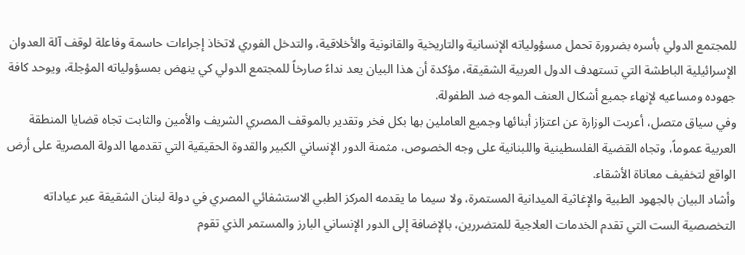للمجتمع الدولي بأسره بضرورة تحمل مسؤولياته الإنسانية والتاريخية والقانونية والأخلاقية، والتدخل الفوري لاتخاذ إجراءات حاسمة وفاعلة لوقف آلة العدوان الإسرائيلية الباطشة التي تستهدف الدول العربية الشقيقة، مؤكدة أن هذا البيان يعد نداءً صارخاً للمجتمع الدولي كي ينهض بمسؤولياته المؤجلة، ويوحد كافة جهوده ومساعيه لإنهاء جميع أشكال العنف الموجه ضد الطفولة.
وفي سياق متصل، أعربت الوزارة عن اعتزاز أبنائها وجميع العاملين بها بكل فخر وتقدير بالموقف المصري الشريف والأمين والثابت تجاه قضايا المنطقة العربية عموماً، وتجاه القضية الفلسطينية واللبنانية على وجه الخصوص، مثمنة الدور الإنساني الكبير والقدوة الحقيقية التي تقدمها الدولة المصرية على أرض الواقع لتخفيف معاناة الأشقاء.
وأشاد البيان بالجهود الطبية والإغاثية الميدانية المستمرة، ولا سيما ما يقدمه المركز الطبي الاستشفائي المصري في دولة لبنان الشقيقة عبر عياداته التخصصية الست التي تقدم الخدمات العلاجية للمتضررين، بالإضافة إلى الدور الإنساني البارز والمستمر الذي تقوم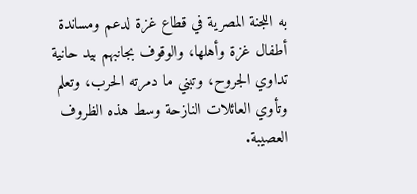به اللجنة المصرية في قطاع غزة لدعم ومساندة أطفال غزة وأهلها، والوقوف بجانبهم بيد حانية تداوي الجروح، وتبني ما دمرته الحرب، وتعلم وتأوي العائلات النازحة وسط هذه الظروف العصيبة.